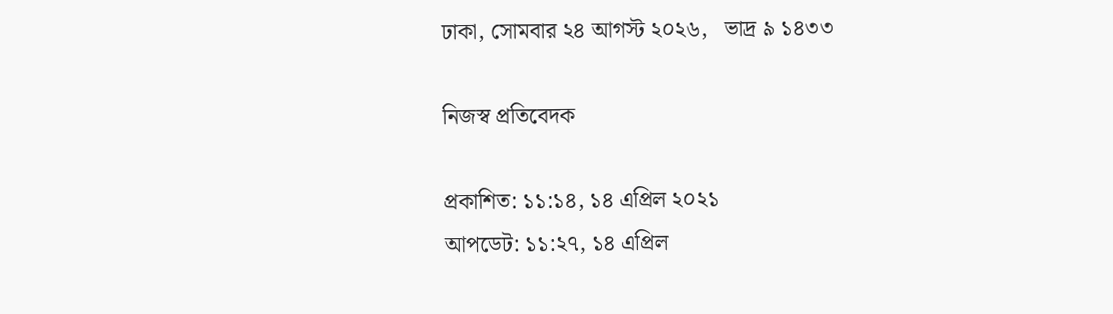ঢাকা, সোমবার ২৪ আগস্ট ২০২৬,   ভাদ্র ৯ ১৪৩৩

নিজস্ব প্রতিবেদক

প্রকাশিত: ১১:১৪, ১৪ এপ্রিল ২০২১
আপডেট: ১১:২৭, ১৪ এপ্রিল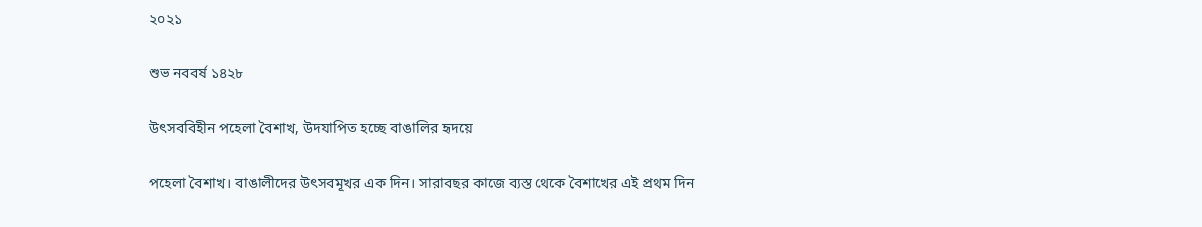২০২১

শুভ নববর্ষ ১৪২৮

উৎসববিহীন পহেলা বৈশাখ, উদযাপিত হচ্ছে বাঙালির হৃদয়ে

পহেলা বৈশাখ। বাঙালীদের উৎসবমূখর এক দিন। সারাবছর কাজে ব্যস্ত থেকে বৈশাখের এই প্রথম দিন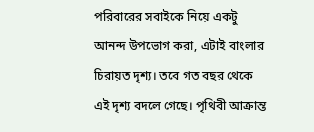পরিবারের সবাইকে নিয়ে একটু আনন্দ উপভোগ করা, এটাই বাংলার চিরায়ত দৃশ্য। তবে গত বছর থেকে এই দৃশ্য বদলে গেছে। পৃথিবী আক্রান্ত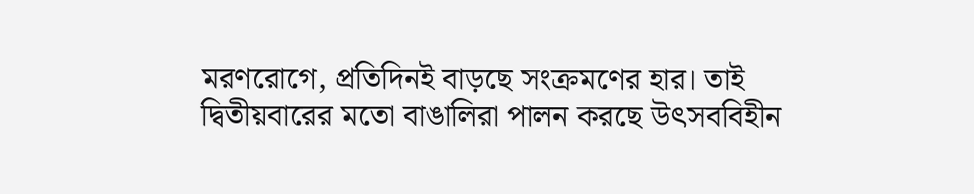মরণরোগে, প্রতিদিনই বাড়ছে সংক্রমণের হার। তাই দ্বিতীয়বারের মতো বাঙালিরা পালন করছে উৎসববিহীন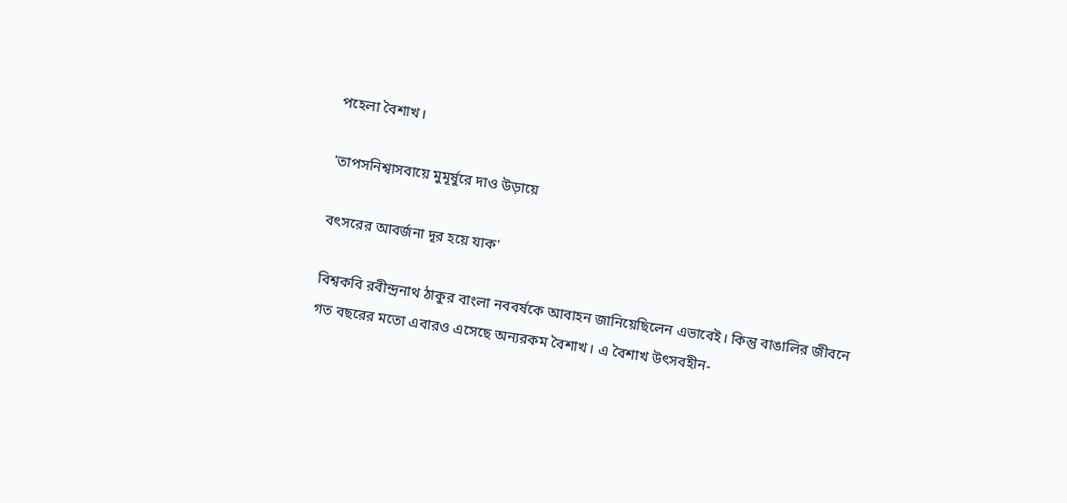পহেলা বৈশাখ।

'তাপসনিশ্বাসবায়ে মুমূর্ষুরে দাও উড়ায়ে

বৎসরের আবর্জনা দূর হয়ে যাক'

বিশ্বকবি রবীন্দ্রনাথ ঠাকুর বাংলা নববর্ষকে আবাহন জানিয়েছিলেন এভাবেই। কিন্তু বাঙালির জীবনে গত বছরের মতো এবারও এসেছে অন্যরকম বৈশাখ। এ বৈশাখ উৎসবহীন-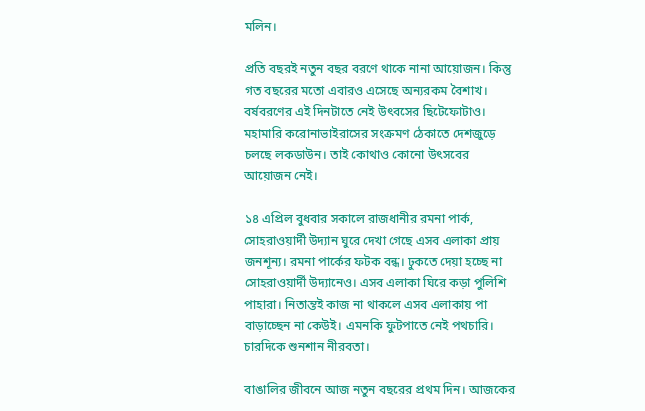মলিন।

প্রতি বছরই নতুন বছর বরণে থাকে নানা আয়োজন। কিন্তু গত বছরের মতো এবারও এসেছে অন্যরকম বৈশাখ। বর্ষবরণের এই দিনটাতে নেই উৎবসের ছিটেফোটাও। মহামারি করোনাভাইরাসের সংক্রমণ ঠেকাতে দেশজুড়ে চলছে লকডাউন। তাই কোথাও কোনো উৎসবের আয়োজন নেই।

১৪ এপ্রিল বুধবার সকালে রাজধানীর রমনা পার্ক, সোহরাওয়ার্দী উদ্যান ঘুরে দেখা গেছে এসব এলাকা প্রায় জনশূন্য। রমনা পার্কের ফটক বন্ধ। ঢুকতে দেয়া হচ্ছে না সোহরাওয়ার্দী উদ্যানেও। এসব এলাকা ঘিরে কড়া পুলিশি পাহারা। নিতান্তই কাজ না থাকলে এসব এলাকায় পা বাড়াচ্ছেন না কেউই। এমনকি ফুটপাতে নেই পথচারি। চারদিকে শুনশান নীরবতা।

বাঙালির জীবনে আজ নতুন বছরের প্রথম দিন। আজকের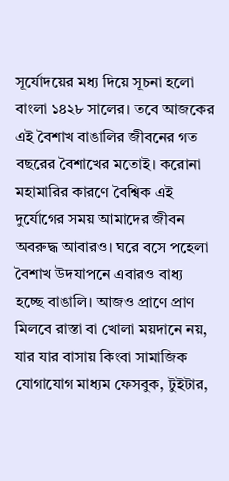সূর্যোদয়ের মধ্য দিয়ে সূচনা হলো বাংলা ১৪২৮ সালের। তবে আজকের এই বৈশাখ বাঙালির জীবনের গত বছরের বৈশাখের মতোই। করোনা মহামারির কারণে বৈশ্বিক এই দুর্যোগের সময় আমাদের জীবন অবরুদ্ধ আবারও। ঘরে বসে পহেলা বৈশাখ উদযাপনে এবারও বাধ্য হচ্ছে বাঙালি। আজও প্রাণে প্রাণ মিলবে রাস্তা বা খোলা ময়দানে নয়, যার যার বাসায় কিংবা সামাজিক যোগাযোগ মাধ্যম ফেসবুক, টুইটার,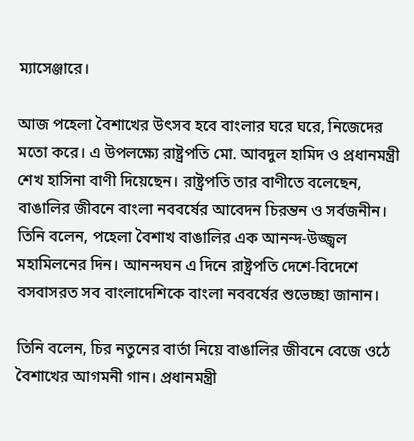ম্যাসেঞ্জারে।

আজ পহেলা বৈশাখের উৎসব হবে বাংলার ঘরে ঘরে, নিজেদের মতো করে। এ উপলক্ষ্যে রাষ্ট্রপতি মো. আবদুল হামিদ ও প্রধানমন্ত্রী শেখ হাসিনা বাণী দিয়েছেন। রাষ্ট্রপতি তার বাণীতে বলেছেন, বাঙালির জীবনে বাংলা নববর্ষের আবেদন চিরন্তন ও সর্বজনীন। তিনি বলেন, পহেলা বৈশাখ বাঙালির এক আনন্দ-উজ্জ্বল মহামিলনের দিন। আনন্দঘন এ দিনে রাষ্ট্রপতি দেশে-বিদেশে বসবাসরত সব বাংলাদেশিকে বাংলা নববর্ষের শুভেচ্ছা জানান।

তিনি বলেন, চির নতুনের বার্তা নিয়ে বাঙালির জীবনে বেজে ওঠে বৈশাখের আগমনী গান। প্রধানমন্ত্রী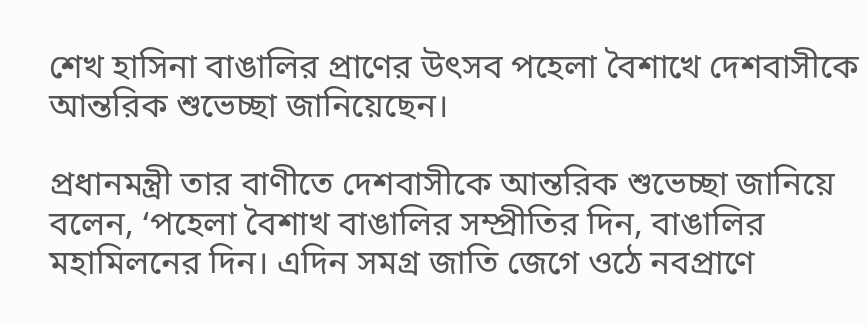শেখ হাসিনা বাঙালির প্রাণের উৎসব পহেলা বৈশাখে দেশবাসীকে আন্তরিক শুভেচ্ছা জানিয়েছেন।

প্রধানমন্ত্রী তার বাণীতে দেশবাসীকে আন্তরিক শুভেচ্ছা জানিয়ে বলেন, ‘পহেলা বৈশাখ বাঙালির সম্প্রীতির দিন, বাঙালির মহামিলনের দিন। এদিন সমগ্র জাতি জেগে ওঠে নবপ্রাণে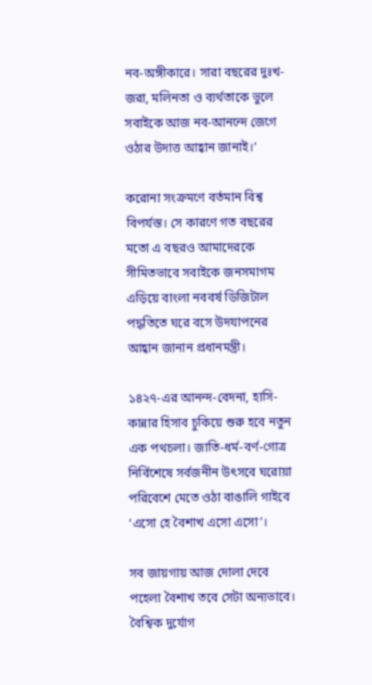নব-অঙ্গীকারে। সারা বছরের দুঃখ-জরা, মলিনতা ও ব্যর্থতাকে ভুলে সবাইকে আজ নব-আনন্দে জেগে ওঠার উদাত্ত আহ্বান জানাই।’

করোনা সংক্রমণে বর্তমান বিশ্ব বিপর্যস্ত। সে কারণে গত বছরের মতো এ বছরও আমাদেরকে সীমিতভাবে সবাইকে জনসমাগম এড়িয়ে বাংলা নববর্ষ ডিজিটাল পদ্ধতিতে ঘরে বসে উদযাপনের আহ্বান জানান প্রধানমন্ত্রী।

১৪২৭-এর আনন্দ-বেদনা, হাসি-কান্নার হিসাব চুকিয়ে শুরু হবে নতুন এক পথচলা। জাতি-ধর্ম-বর্ণ-গোত্র নির্বিশেষে সর্বজনীন উৎসবে ঘরোয়া পরিবেশে মেতে ওঠা বাঙালি গাইবে ‘এসো হে বৈশাখ এসো এসো’।

সব জায়গায় আজ দোলা দেবে পহেলা বৈশাখ তবে সেটা অন্যভাবে। বৈশ্বিক দুর্যোগ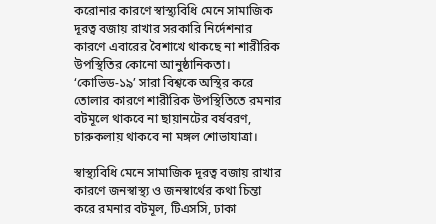করোনার কারণে স্বাস্থ্যবিধি মেনে সামাজিক দূরত্ব বজায় রাখার সরকারি নির্দেশনার কারণে এবারের বৈশাখে থাকছে না শারীরিক উপস্থিতির কোনো আনুষ্ঠানিকতা। ‘কোভিড-১৯’ সারা বিশ্বকে অস্থির করে তোলার কারণে শারীরিক উপস্থিতিতে রমনার বটমূলে থাকবে না ছায়ানটের বর্ষবরণ, চারুকলায় থাকবে না মঙ্গল শোভাযাত্রা।

স্বাস্থ্যবিধি মেনে সামাজিক দূরত্ব বজায় রাখার কারণে জনস্বাস্থ্য ও জনস্বার্থের কথা চিন্তা করে রমনার বটমূল, টিএসসি, ঢাকা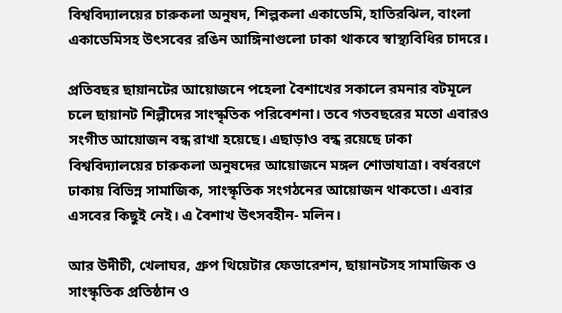বিশ্ববিদ্যালয়ের চারুকলা অনুষদ, শিল্পকলা একাডেমি, হাতিরঝিল, বাংলা একাডেমিসহ উৎসবের রঙিন আঙ্গিনাগুলো ঢাকা থাকবে স্বাস্থ্যবিধির চাদরে।

প্রতিবছর ছায়ানটের আয়োজনে পহেলা বৈশাখের সকালে রমনার বটমূলে চলে ছায়ানট শিল্পীদের সাংস্কৃতিক পরিবেশনা। তবে গতবছরের মতো এবারও সংগীত আয়োজন বন্ধ রাখা হয়েছে। এছাড়াও বন্ধ রয়েছে ঢাকা বিশ্ববিদ্যালয়ের চারুকলা অনুষদের আয়োজনে মঙ্গল শোভাযাত্রা। বর্ষবরণে ঢাকায় বিভিন্ন সামাজিক, সাংস্কৃতিক সংগঠনের আয়োজন থাকতো। এবার এসবের কিছুই নেই। এ বৈশাখ উৎসবহীন- মলিন।

আর উদীচী, খেলাঘর, গ্রুপ থিয়েটার ফেডারেশন, ছায়ানটসহ সামাজিক ও সাংস্কৃতিক প্রতিষ্ঠান ও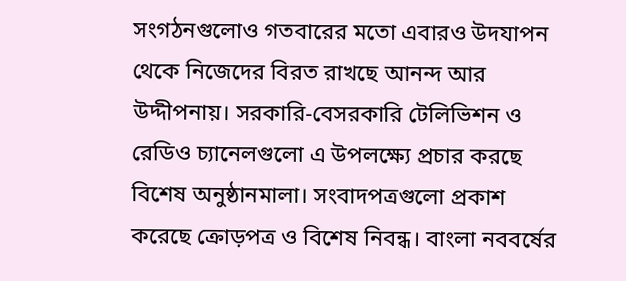সংগঠনগুলোও গতবারের মতো এবারও উদযাপন থেকে নিজেদের বিরত রাখছে আনন্দ আর উদ্দীপনায়। সরকারি-বেসরকারি টেলিভিশন ও রেডিও চ্যানেলগুলো এ উপলক্ষ্যে প্রচার করছে বিশেষ অনুষ্ঠানমালা। সংবাদপত্রগুলো প্রকাশ করেছে ক্রোড়পত্র ও বিশেষ নিবন্ধ। বাংলা নববর্ষের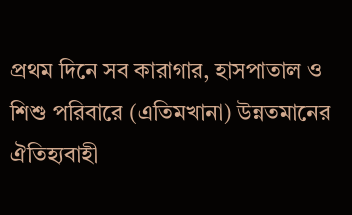প্রথম দিনে সব কারাগার, হাসপাতাল ও শিশু পরিবারে (এতিমখানা) উন্নতমানের ঐতিহ্যবাহী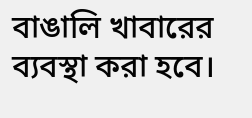বাঙালি খাবারের ব্যবস্থা করা হবে।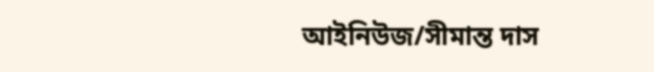আইনিউজ/সীমান্ত দাস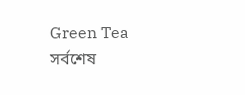Green Tea
সর্বশেষ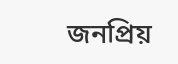জনপ্রিয়